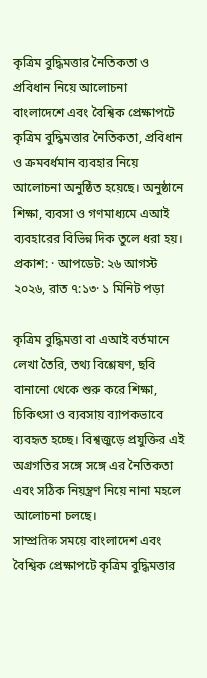কৃত্রিম বুদ্ধিমত্তার নৈতিকতা ও প্রবিধান নিয়ে আলোচনা
বাংলাদেশে এবং বৈশ্বিক প্রেক্ষাপটে কৃত্রিম বুদ্ধিমত্তার নৈতিকতা, প্রবিধান ও ক্রমবর্ধমান ব্যবহার নিয়ে আলোচনা অনুষ্ঠিত হয়েছে। অনুষ্ঠানে শিক্ষা, ব্যবসা ও গণমাধ্যমে এআই ব্যবহারের বিভিন্ন দিক তুলে ধরা হয়।
প্রকাশ: · আপডেট: ২৬ আগস্ট ২০২৬, রাত ৭:১৩· ১ মিনিট পড়া

কৃত্রিম বুদ্ধিমত্তা বা এআই বর্তমানে লেখা তৈরি, তথ্য বিশ্লেষণ, ছবি বানানো থেকে শুরু করে শিক্ষা, চিকিৎসা ও ব্যবসায় ব্যাপকভাবে ব্যবহৃত হচ্ছে। বিশ্বজুড়ে প্রযুক্তির এই অগ্রগতির সঙ্গে সঙ্গে এর নৈতিকতা এবং সঠিক নিয়ন্ত্রণ নিয়ে নানা মহলে আলোচনা চলছে।
সাম্প্রतिक সময়ে বাংলাদেশ এবং বৈশ্বিক প্রেক্ষাপটে কৃত্রিম বুদ্ধিমত্তার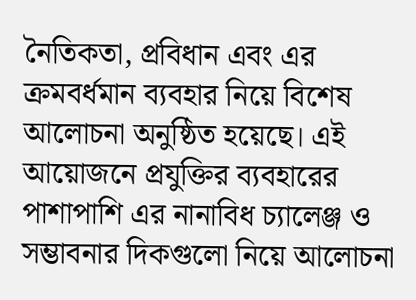নৈতিকতা, প্রবিধান এবং এর ক্রমবর্ধমান ব্যবহার নিয়ে বিশেষ আলোচনা অনুষ্ঠিত হয়েছে। এই আয়োজনে প্রযুক্তির ব্যবহারের পাশাপাশি এর নানাবিধ চ্যালেঞ্জ ও সম্ভাবনার দিকগুলো নিয়ে আলোচনা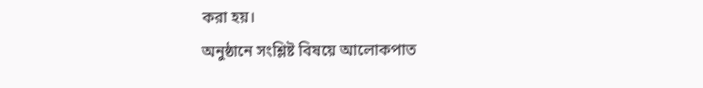করা হয়।
অনুষ্ঠানে সংশ্লিষ্ট বিষয়ে আলোকপাত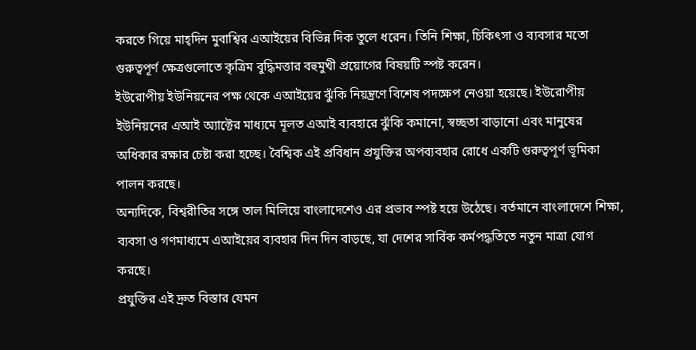করতে গিয়ে মাহ্দিন মুবাশ্বির এআইয়ের বিভিন্ন দিক তুলে ধরেন। তিনি শিক্ষা, চিকিৎসা ও ব্যবসার মতো গুরুত্বপূর্ণ ক্ষেত্রগুলোতে কৃত্রিম বুদ্ধিমত্তার বহুমুখী প্রয়োগের বিষয়টি স্পষ্ট করেন।
ইউরোপীয় ইউনিয়নের পক্ষ থেকে এআইয়ের ঝুঁকি নিয়ন্ত্রণে বিশেষ পদক্ষেপ নেওয়া হয়েছে। ইউরোপীয় ইউনিয়নের এআই অ্যাক্টের মাধ্যমে মূলত এআই ব্যবহারে ঝুঁকি কমানো, স্বচ্ছতা বাড়ানো এবং মানুষের অধিকার রক্ষার চেষ্টা করা হচ্ছে। বৈশ্বিক এই প্রবিধান প্রযুক্তির অপব্যবহার রোধে একটি গুরুত্বপূর্ণ ভূমিকা পালন করছে।
অন্যদিকে, বিশ্বরীতির সঙ্গে তাল মিলিয়ে বাংলাদেশেও এর প্রভাব স্পষ্ট হয়ে উঠেছে। বর্তমানে বাংলাদেশে শিক্ষা, ব্যবসা ও গণমাধ্যমে এআইয়ের ব্যবহার দিন দিন বাড়ছে, যা দেশের সার্বিক কর্মপদ্ধতিতে নতুন মাত্রা যোগ করছে।
প্রযুক্তির এই দ্রুত বিস্তার যেমন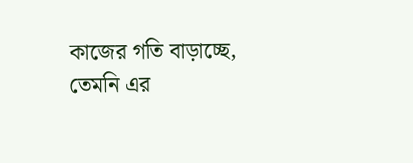কাজের গতি বাড়াচ্ছে, তেমনি এর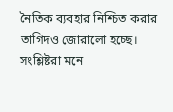নৈতিক ব্যবহার নিশ্চিত করার তাগিদও জোরালো হচ্ছে। সংশ্লিষ্টরা মনে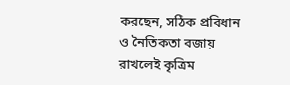করছেন, সঠিক প্রবিধান ও নৈতিকতা বজায় রাখলেই কৃত্রিম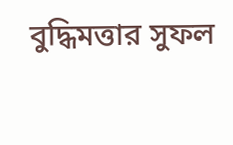বুদ্ধিমত্তার সুফল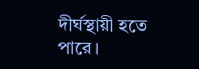দীর্ঘস্থায়ী হতে পারে।